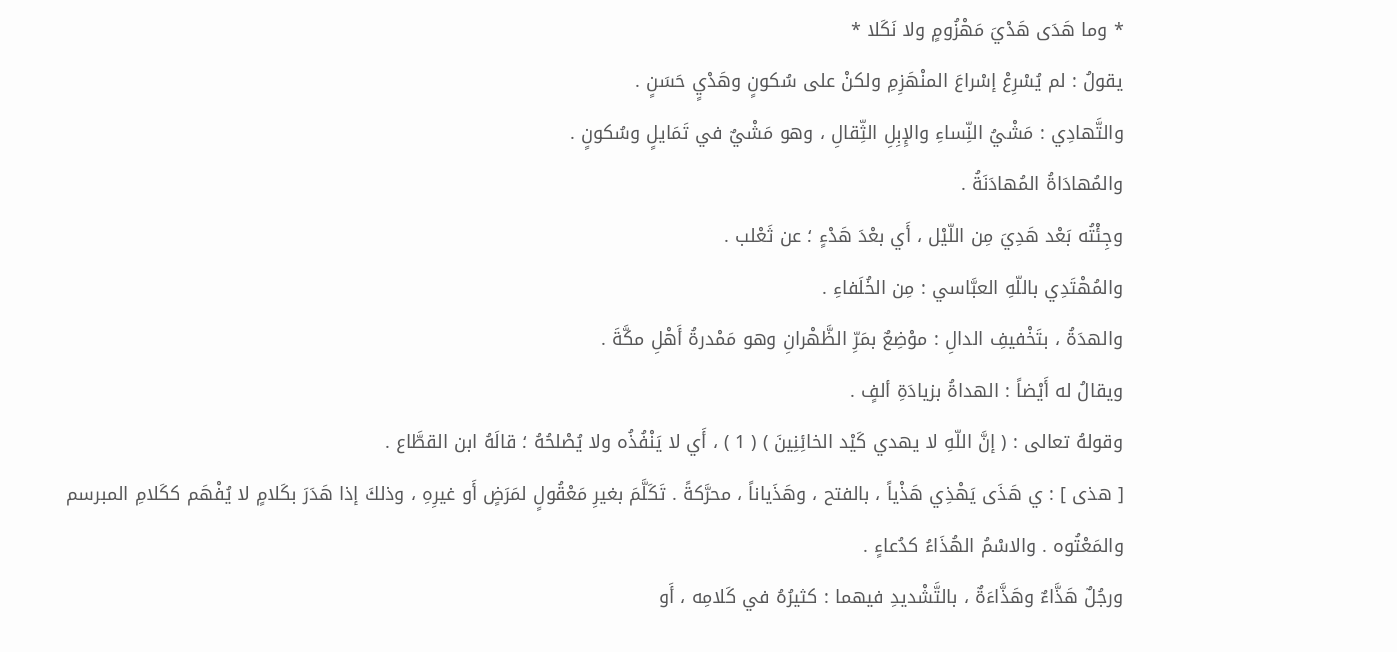* وما هَدَى هَدْيَ مَهْزُومٍ ولا نَكَلا *
يقولُ : لم يُسْرِعْ إسْراعَ المنْهَزِمِ ولكنْ على سُكونٍ وهَدْيٍ حَسَنٍ .
والتَّهادِي : مَشْيُ النِّساءِ والإِبِلِ الثِّقالِ ، وهو مَشْيٌ في تَمَايلٍ وسُكونٍ .
والمُهادَاةُ المُهادَنَةُ .
وجِئْتُه بَعْد هَدِيَ مِن اللّيْل ، أَي بعْدَ هَدْءٍ ؛ عن ثَعْلب .
والمُهْتَدِي باللّهِ العبَّاسي : مِن الخُلَفاءِ .
والهدَةُ ، بتَخْفيفِ الدالِ : موْضِعٌ بمَرِّ الظَّهْرانِ وهو مَمْدرةُ أَهْلِ مكَّةَ .
ويقالُ له أَيْضاً : الهداةُ بزيادَةِ ألفٍ .
وقولهُ تعالى : ( إنَّ اللّهِ لا يهدي كَيْد الخائِنِينَ ) ( 1 ) ، أَي لا يَنْفُذُه ولا يُصْلحُهُ ؛ قالَهُ ابن القطَّاع .
[ هذى ] : ي هَذَى يَهْذِي هَذْياً ، بالفتح ، وهَذَياناً ، محرَّكةً . تَكَلَّمَ بغيرِ مَعْقُولٍ لمَرَضٍ أَو غيرِهِ ، وذلكَ إذا هَدَرَ بكَلامٍ لا يُفْهَم ككَلامِ المبرسم والمَعْتُوه . والاسْمُ الهُذَاءُ كدُعاءٍ .
ورجُلٌ هَذَّاءٌ وهَذَّاءَةٌ ، بالتَّشْديدِ فيهما : كثيرُهُ في كَلامِه ، أَو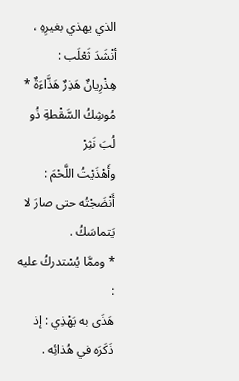الذي يهذي بغيرِهِ ، أنْشَدَ ثَعْلَب :
هِذْرِيانٌ هَذِرٌ هَذَّاءَةٌ * مُوشِكُ السَّقْطةِ ذُو لُبَ نَثِرْ
وأَهْذَيْتُ اللَّحْمَ : أَنْضَجْتُه حتى صارَ لا يَتماسَكُ .
* وممَّا يُسْتدركُ عليه :
هَذَى به يَهْذِي : إذ ذَكَرَه في هُذائِه .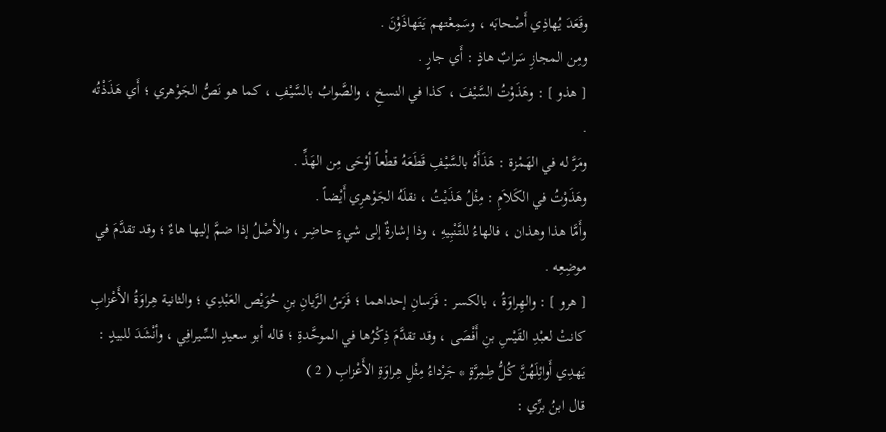وقَعَدَ يُهاذِي أَصْحابَه ، وسَمِعْتهم يَتَهاذَوْنَ .
ومِن المجازِ سَرابٌ هاذٍ : أَي جارٍ .
[ هذو ] : وهَذَوْتُ السَّيْفَ ، كذا في النسخِ ، والصَّوابُ بالسَّيْفِ ، كما هو نَصُّ الجَوْهري ؛ أَي هَذَذْتُه .
ومَرَّ له في الهَمْزة : هَذَأَهُ بالسَّيْفِ قَطَعَهُ قطْعاً أوْحَى مِن الهَذِّ .
وهَذَوْتُ في الكَلاَمِ : مِثْلُ هَذَيْتُ ، نقلَهُ الجَوْهرِي أَيْضاً .
وأَمَّا هذا وهذان ، فالهاءُ للتَّنْبِيهِ ، وذا إشارةٌ إلى شيءٍ حاضِر ، والأصْلُ إذا ضمَّ إليها هاءٌ ؛ وقد تقدَّمَ في موضِعِه .
[ هرو ] : والهِراوَةُ ، بالكسر : فَرَسانِ إحداهما ؛ فَرَسُ الرَّيانِ بنِ حُوَيْص العَبْدِي ؛ والثانية هِراوَةُ الأَعْزابِ كانتْ لعبْدِ القَيْسِ بنِ أَفْصَى ، وقد تقدَّمَ ذِكْرُها في الموحَّدةِ ؛ قاله أبو سعيدٍ السِّيرافِي ، وأنْشَدَ للبيدٍ :
يَهدِي أَوائِلَهُنَّ كُلُّ طِمِرَّةٍ * جَرْداءُ مِثْلِ هِراوَةِ الأَعْزابِ ( 2 )
قال ابنُ برِّي :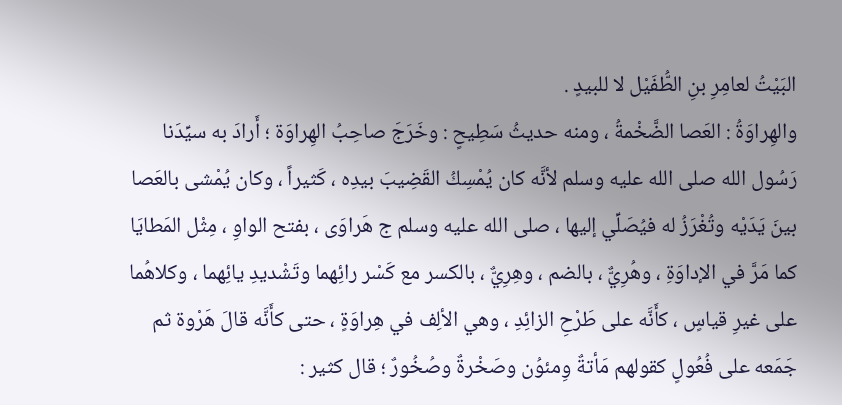البَيْتُ لعامِرِ بنِ الطُّفَيْل لا للبيدٍ .
والهِراوَةُ : العَصا الضَّخْمةُ ، ومنه حديثُ سَطِيحٍ : وخَرَجَ صاحِبُ الهِراوَة ؛ أَرادَ به سيِّدَنا رَسُول الله صلى الله عليه وسلم لأنَّه كان يُمْسِكُ القَضِيبَ بيدِه ، كَثيراً ، وكان يُمْشى بالعَصا بينَ يَدَيْه وتُغْرَزُ له فيُصَلِّي إليها ، صلى الله عليه وسلم ج هَراوَى ، بفتح الواوِ ، مِثْل المَطايَا كما مَرَّ في الإداوَةِ ، وهُرِيٌّ ، بالضم ، وهِرِيٌّ ، بالكسر مع كَسْر رائِهما وتَشْديدِ يائِهما ، وكلاهُما على غيرِ قياسٍ ، كأَنَّه على طَرْحِ الزائِدِ ، وهي الألِف في هِراوَةٍ ، حتى كأَنَّه قالَ هَرْوة ثم جَمَعه على فُعُولٍ كقولهم مَأتةٌ وِمئوُن وصَخْرةٌ وصُخُورٌ ؛ قال كثير :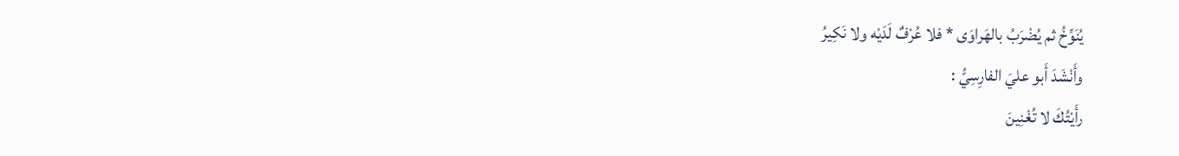يُنَوِّخُ ثم يُضْرَبُ بالهَراوَى * فلا عُرْفٌ لَدَيْه ولا نَكِيرُ
وأَنْشَدَ أَبو عليَ الفارِسِيُّ :
رأَيْتُكَ لا تُغْنِينَ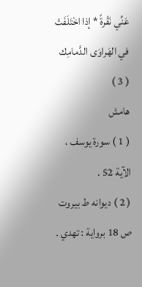عَنِّي نَقْرةً * إذا اخْتَلَفَتْ في الهَراوَى الدَّمامِك ( 3 )
هامش
( 1 ) سورة يوسف ، الآية 52 .
( 2 ) ديوانه ط بيروت ص 18 برواية : تهدي .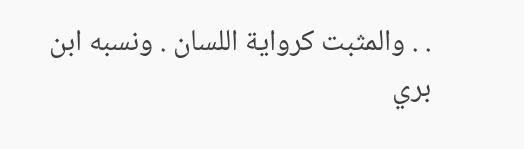. . والمثبت كرواية اللسان . ونسبه ابن بري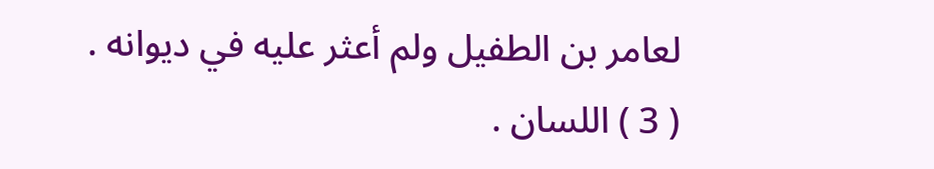لعامر بن الطفيل ولم أعثر عليه في ديوانه .
( 3 ) اللسان .